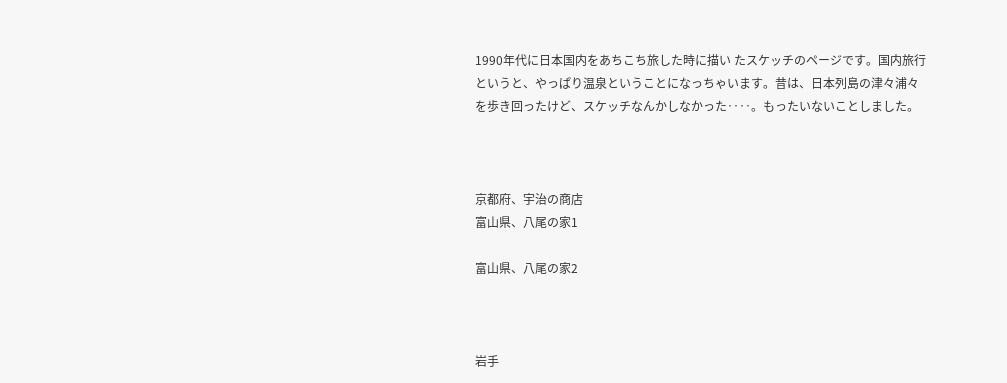1990年代に日本国内をあちこち旅した時に描い たスケッチのページです。国内旅行というと、やっぱり温泉ということになっちゃいます。昔は、日本列島の津々浦々を歩き回ったけど、スケッチなんかしなかった‥‥。もったいないことしました。



京都府、宇治の商店
富山県、八尾の家1

富山県、八尾の家2



岩手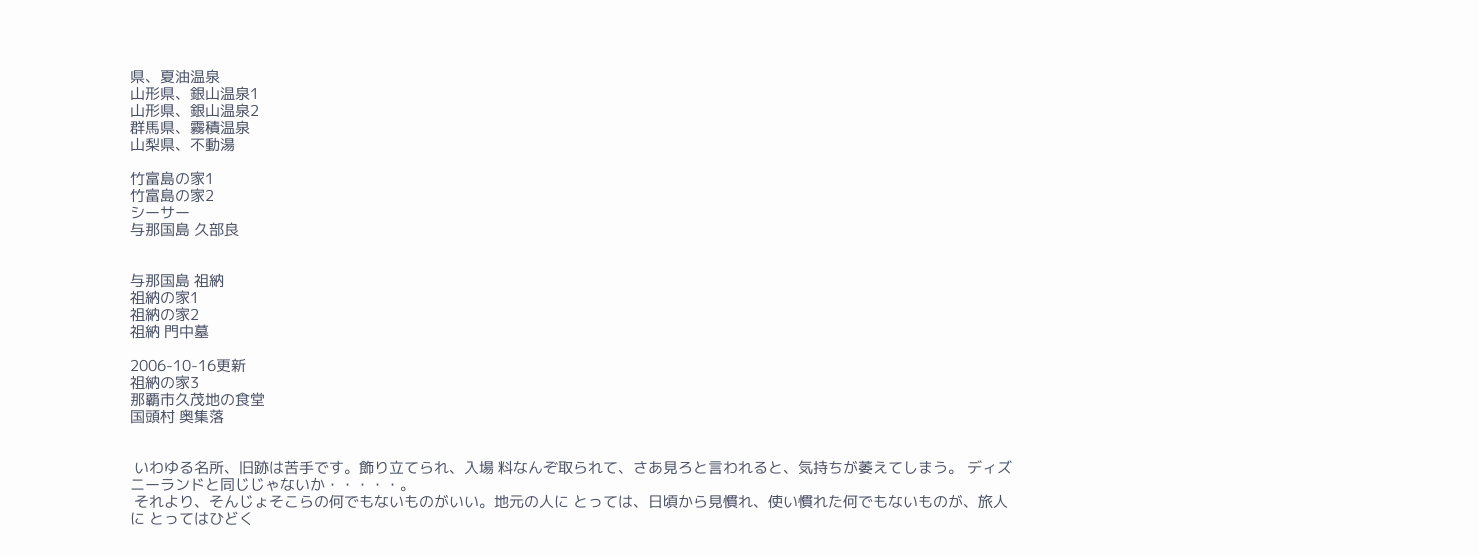県、夏油温泉
山形県、銀山温泉1
山形県、銀山温泉2
群馬県、霧積温泉
山梨県、不動湯

竹富島の家1
竹富島の家2
シーサー
与那国島 久部良


与那国島 祖納
祖納の家1
祖納の家2
祖納 門中墓

2006-10-16更新
祖納の家3
那覇市久茂地の食堂
国頭村 奥集落


 いわゆる名所、旧跡は苦手です。飾り立てられ、入場 料なんぞ取られて、さあ見ろと言われると、気持ちが萎えてしまう。 ディズニーランドと同じじゃないか・・・・・。
 それより、そんじょそこらの何でもないものがいい。地元の人に とっては、日頃から見慣れ、使い慣れた何でもないものが、旅人に とってはひどく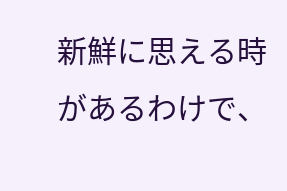新鮮に思える時があるわけで、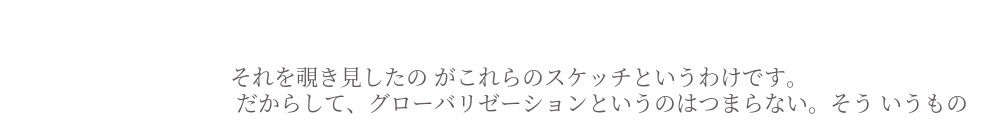それを覗き見したの がこれらのスケッチというわけです。
 だからして、グローバリゼーションというのはつまらない。そう いうもの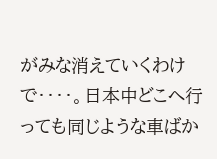がみな消えていくわけで‥‥。日本中どこへ行っても同じような車ばか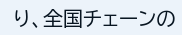り、全国チェーンの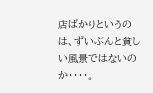店ばかりというのは、ずいぶんと貧しい風景ではないのか‥‥。